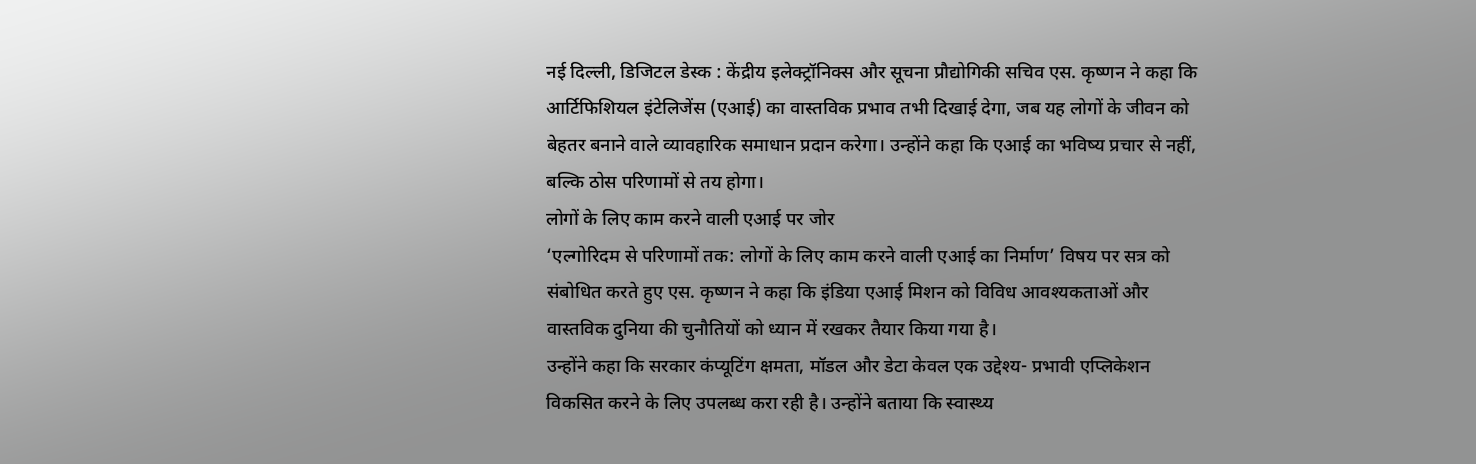नई दिल्ली, डिजिटल डेस्क : केंद्रीय इलेक्ट्रॉनिक्स और सूचना प्रौद्योगिकी सचिव एस. कृष्णन ने कहा कि आर्टिफिशियल इंटेलिजेंस (एआई) का वास्तविक प्रभाव तभी दिखाई देगा, जब यह लोगों के जीवन को बेहतर बनाने वाले व्यावहारिक समाधान प्रदान करेगा। उन्होंने कहा कि एआई का भविष्य प्रचार से नहीं, बल्कि ठोस परिणामों से तय होगा।
लोगों के लिए काम करने वाली एआई पर जोर
‘एल्गोरिदम से परिणामों तक: लोगों के लिए काम करने वाली एआई का निर्माण’ विषय पर सत्र को संबोधित करते हुए एस. कृष्णन ने कहा कि इंडिया एआई मिशन को विविध आवश्यकताओं और वास्तविक दुनिया की चुनौतियों को ध्यान में रखकर तैयार किया गया है।
उन्होंने कहा कि सरकार कंप्यूटिंग क्षमता, मॉडल और डेटा केवल एक उद्देश्य- प्रभावी एप्लिकेशन विकसित करने के लिए उपलब्ध करा रही है। उन्होंने बताया कि स्वास्थ्य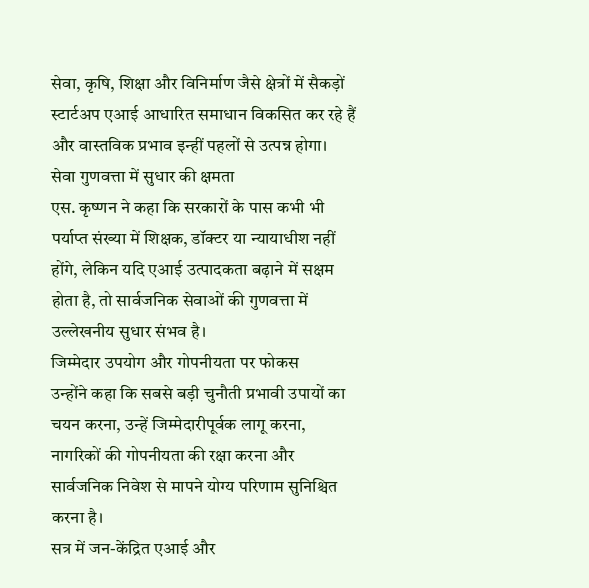सेवा, कृषि, शिक्षा और विनिर्माण जैसे क्षेत्रों में सैकड़ों स्टार्टअप एआई आधारित समाधान विकसित कर रहे हैं और वास्तविक प्रभाव इन्हीं पहलों से उत्पन्न होगा।
सेवा गुणवत्ता में सुधार की क्षमता
एस. कृष्णन ने कहा कि सरकारों के पास कभी भी पर्याप्त संख्या में शिक्षक, डॉक्टर या न्यायाधीश नहीं होंगे, लेकिन यदि एआई उत्पादकता बढ़ाने में सक्षम होता है, तो सार्वजनिक सेवाओं की गुणवत्ता में उल्लेखनीय सुधार संभव है।
जिम्मेदार उपयोग और गोपनीयता पर फोकस
उन्होंने कहा कि सबसे बड़ी चुनौती प्रभावी उपायों का चयन करना, उन्हें जिम्मेदारीपूर्वक लागू करना, नागरिकों की गोपनीयता की रक्षा करना और सार्वजनिक निवेश से मापने योग्य परिणाम सुनिश्चित करना है।
सत्र में जन-केंद्रित एआई और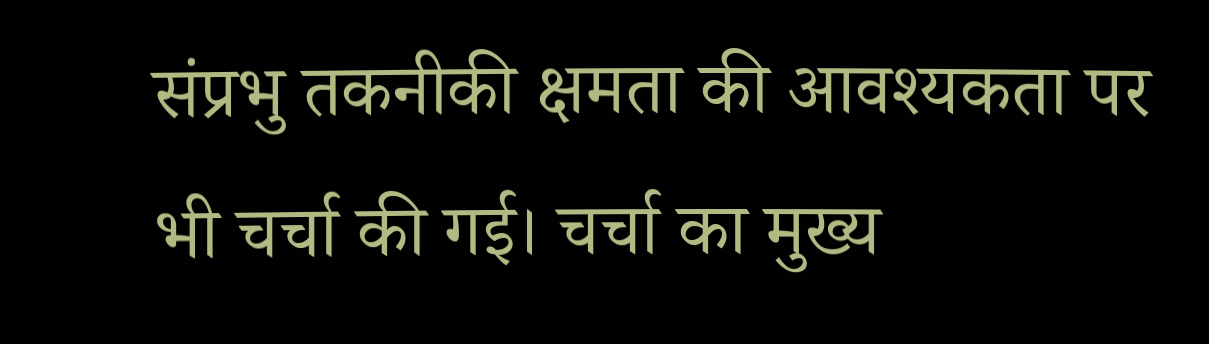संप्रभु तकनीकी क्षमता की आवश्यकता पर भी चर्चा की गई। चर्चा का मुख्य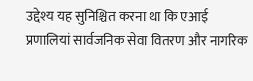उद्देश्य यह सुनिश्चित करना था कि एआई प्रणालियां सार्वजनिक सेवा वितरण और नागरिक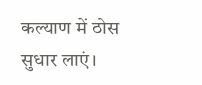कल्याण में ठोस सुधार लाएं।